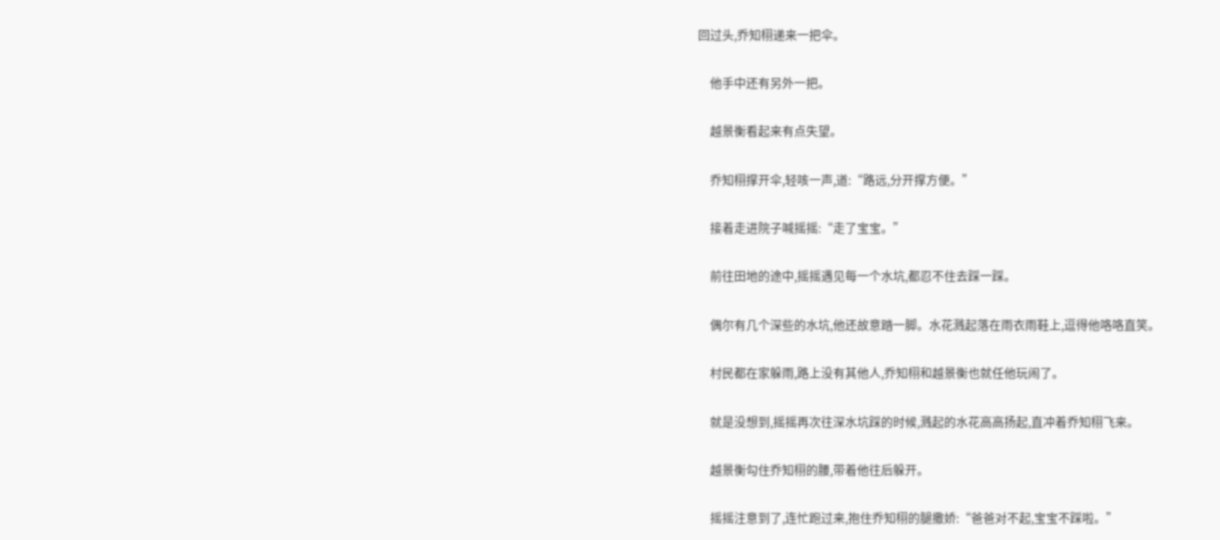回过头,乔知栩递来一把伞。

    他手中还有另外一把。

    越景衡看起来有点失望。

    乔知栩撑开伞,轻咳一声,道:“路远,分开撑方便。”

    接着走进院子喊摇摇:“走了宝宝。”

    前往田地的途中,摇摇遇见每一个水坑,都忍不住去踩一踩。

    偶尔有几个深些的水坑,他还故意踏一脚。水花溅起落在雨衣雨鞋上,逗得他咯咯直笑。

    村民都在家躲雨,路上没有其他人,乔知栩和越景衡也就任他玩闹了。

    就是没想到,摇摇再次往深水坑踩的时候,溅起的水花高高扬起,直冲着乔知栩飞来。

    越景衡勾住乔知栩的腰,带着他往后躲开。

    摇摇注意到了,连忙跑过来,抱住乔知栩的腿撒娇:“爸爸对不起,宝宝不踩啦。”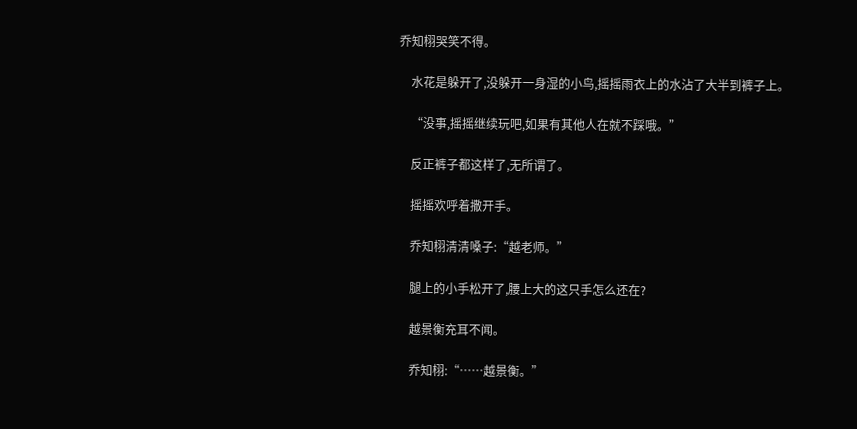乔知栩哭笑不得。

    水花是躲开了,没躲开一身湿的小鸟,摇摇雨衣上的水沾了大半到裤子上。

    “没事,摇摇继续玩吧,如果有其他人在就不踩哦。”

    反正裤子都这样了,无所谓了。

    摇摇欢呼着撒开手。

    乔知栩清清嗓子:“越老师。”

    腿上的小手松开了,腰上大的这只手怎么还在?

    越景衡充耳不闻。

    乔知栩:“……越景衡。”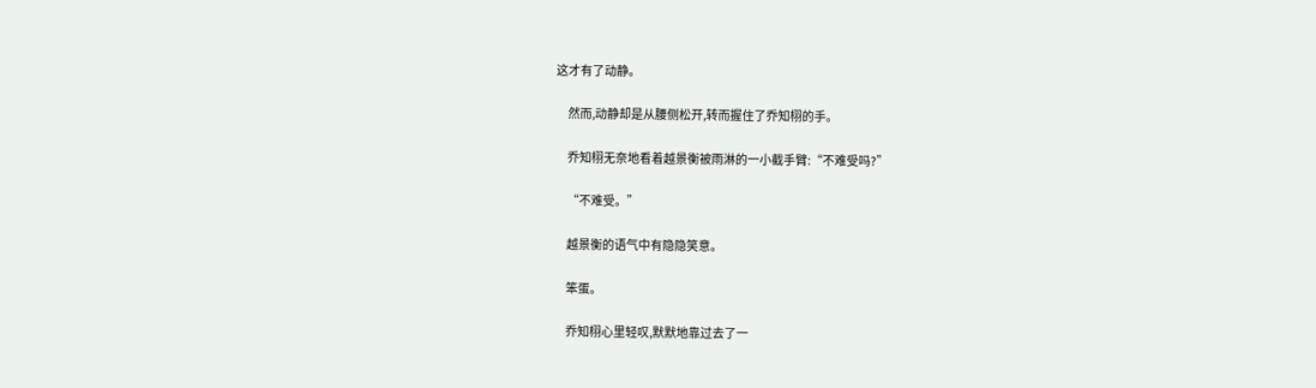这才有了动静。

    然而,动静却是从腰侧松开,转而握住了乔知栩的手。

    乔知栩无奈地看着越景衡被雨淋的一小截手臂:“不难受吗?”

    “不难受。”

    越景衡的语气中有隐隐笑意。

    笨蛋。

    乔知栩心里轻叹,默默地靠过去了一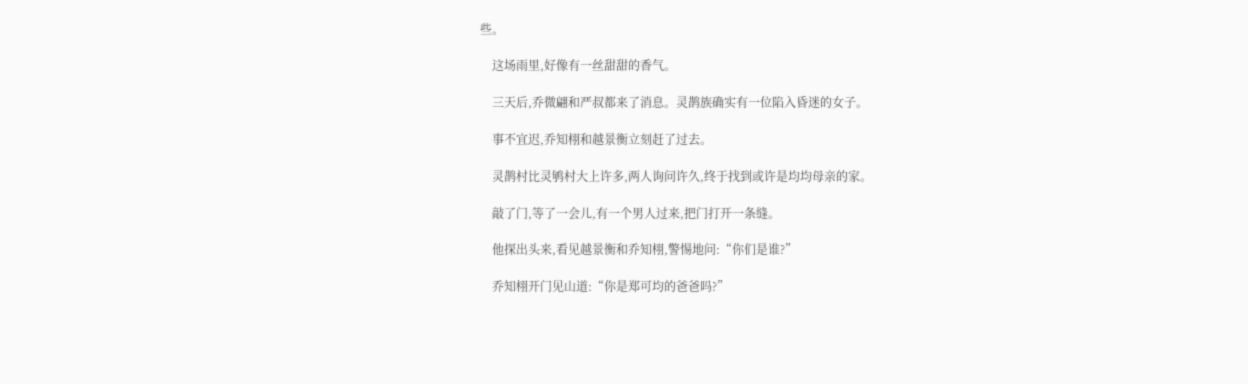些。

    这场雨里,好像有一丝甜甜的香气。

    三天后,乔微翩和严叔都来了消息。灵鹊族确实有一位陷入昏迷的女子。

    事不宜迟,乔知栩和越景衡立刻赶了过去。

    灵鹊村比灵鸲村大上许多,两人询问许久,终于找到或许是均均母亲的家。

    敲了门,等了一会儿,有一个男人过来,把门打开一条缝。

    他探出头来,看见越景衡和乔知栩,警惕地问:“你们是谁?”

    乔知栩开门见山道:“你是郑可均的爸爸吗?”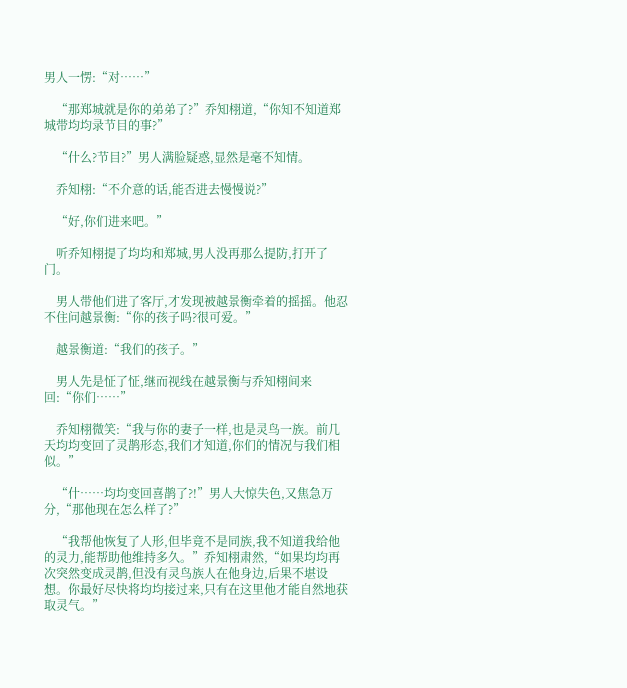男人一愣:“对……”

    “那郑城就是你的弟弟了?”乔知栩道,“你知不知道郑城带均均录节目的事?”

    “什么?节目?”男人满脸疑惑,显然是毫不知情。

    乔知栩:“不介意的话,能否进去慢慢说?”

    “好,你们进来吧。”

    听乔知栩提了均均和郑城,男人没再那么提防,打开了门。

    男人带他们进了客厅,才发现被越景衡牵着的摇摇。他忍不住问越景衡:“你的孩子吗?很可爱。”

    越景衡道:“我们的孩子。”

    男人先是怔了怔,继而视线在越景衡与乔知栩间来回:“你们……”

    乔知栩微笑:“我与你的妻子一样,也是灵鸟一族。前几天均均变回了灵鹊形态,我们才知道,你们的情况与我们相似。”

    “什……均均变回喜鹊了?!”男人大惊失色,又焦急万分,“那他现在怎么样了?”

    “我帮他恢复了人形,但毕竟不是同族,我不知道我给他的灵力,能帮助他维持多久。”乔知栩肃然,“如果均均再次突然变成灵鹊,但没有灵鸟族人在他身边,后果不堪设想。你最好尽快将均均接过来,只有在这里他才能自然地获取灵气。”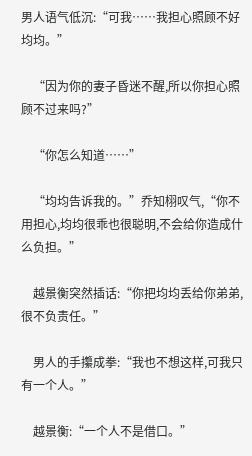男人语气低沉:“可我……我担心照顾不好均均。”

    “因为你的妻子昏迷不醒,所以你担心照顾不过来吗?”

    “你怎么知道……”

    “均均告诉我的。”乔知栩叹气,“你不用担心,均均很乖也很聪明,不会给你造成什么负担。”

    越景衡突然插话:“你把均均丢给你弟弟,很不负责任。”

    男人的手攥成拳:“我也不想这样,可我只有一个人。”

    越景衡:“一个人不是借口。”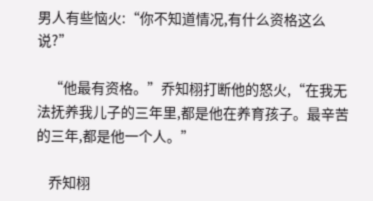男人有些恼火:“你不知道情况,有什么资格这么说?”

    “他最有资格。”乔知栩打断他的怒火,“在我无法抚养我儿子的三年里,都是他在养育孩子。最辛苦的三年,都是他一个人。”

    乔知栩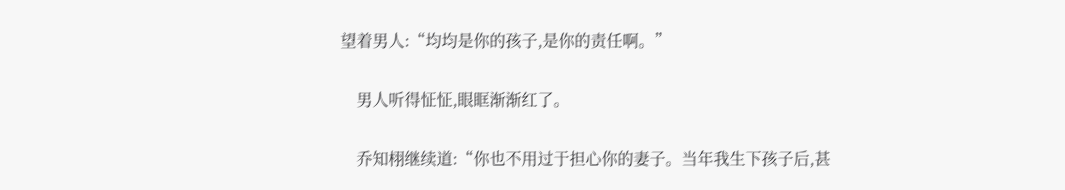望着男人:“均均是你的孩子,是你的责任啊。”

    男人听得怔怔,眼眶渐渐红了。

    乔知栩继续道:“你也不用过于担心你的妻子。当年我生下孩子后,甚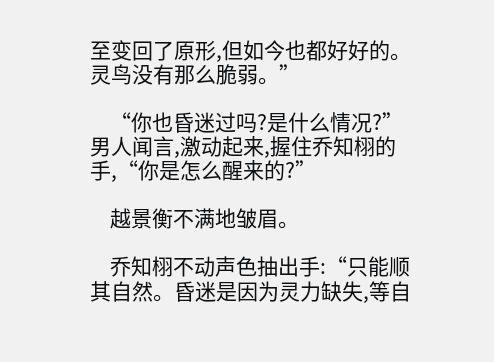至变回了原形,但如今也都好好的。灵鸟没有那么脆弱。”

    “你也昏迷过吗?是什么情况?”男人闻言,激动起来,握住乔知栩的手,“你是怎么醒来的?”

    越景衡不满地皱眉。

    乔知栩不动声色抽出手:“只能顺其自然。昏迷是因为灵力缺失,等自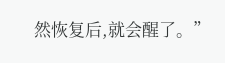然恢复后,就会醒了。”